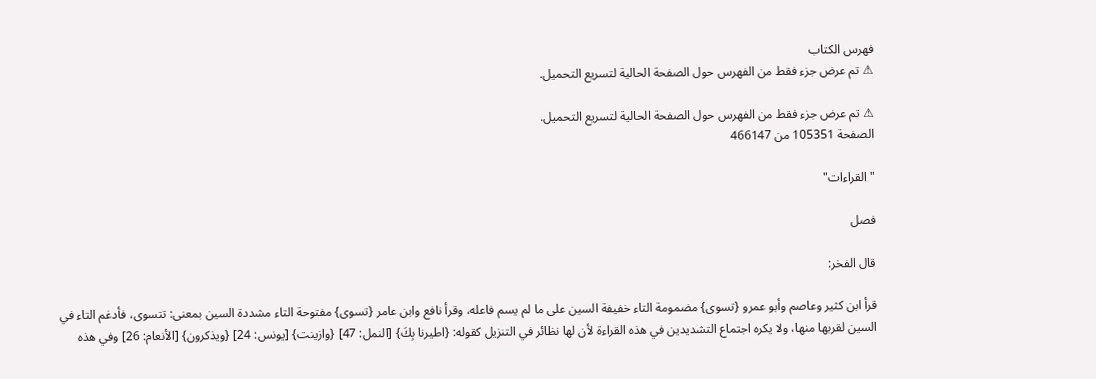فهرس الكتاب
⚠ تم عرض جزء فقط من الفهرس حول الصفحة الحالية لتسريع التحميل.

⚠ تم عرض جزء فقط من الفهرس حول الصفحة الحالية لتسريع التحميل.
الصفحة 105351 من 466147

"القراءات"

فصل

قال الفخر:

قرأ ابن كثير وعاصم وأبو عمرو {تسوى} مضمومة التاء خفيفة السين على ما لم يسم فاعله، وقرأ نافع وابن عامر {تسوى} مفتوحة التاء مشددة السين بمعنى: تتسوى، فأدغم التاء في السين لقربها منها، ولا يكره اجتماع التشديدين في هذه القراءة لأن لها نظائر في التنزيل كقوله: {اطيرنا بِكَ} [النمل: 47] {وازينت} [يونس: 24] {ويذكرون} [الأنعام: 26] وفي هذه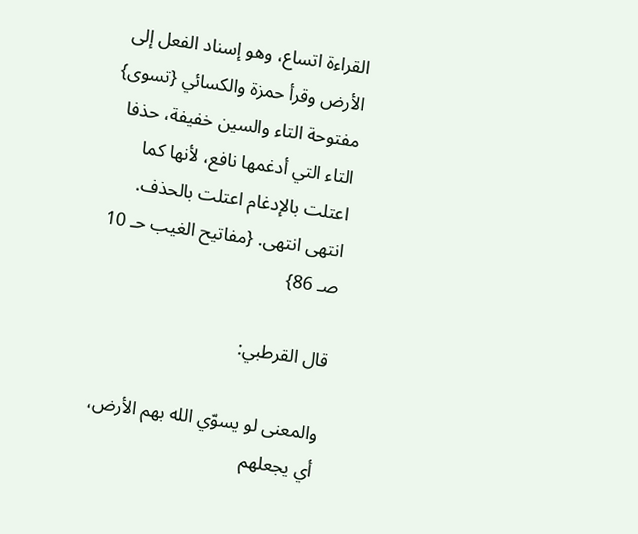القراءة اتساع، وهو إسناد الفعل إلى الأرض وقرأ حمزة والكسائي {تسوى} مفتوحة التاء والسين خفيفة، حذفا التاء التي أدغمها نافع، لأنها كما اعتلت بالإدغام اعتلت بالحذف. انتهى انتهى. {مفاتيح الغيب حـ 10 صـ 86}

قال القرطبي:

والمعنى لو يسوّي الله بهم الأرض، أي يجعلهم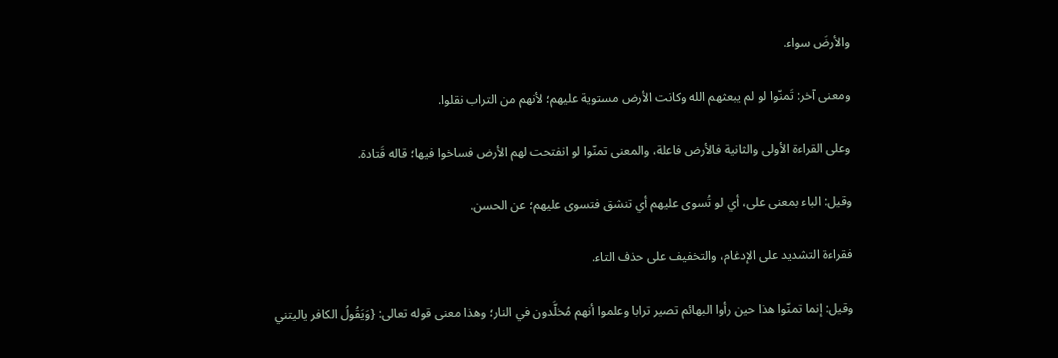والأرضَ سواء.

ومعنى آخر: تَمنّوا لو لم يبعثهم الله وكانت الأرض مستوية عليهم؛ لأنهم من التراب نقلوا.

وعلى القراءة الأولى والثانية فالأرض فاعلة، والمعنى تمنّوا لو انفتحت لهم الأرض فساخوا فيها؛ قاله قَتادة.

وقيل: الباء بمعنى على، أي لو تُسوى عليهم أي تنشق فتسوى عليهم؛ عن الحسن.

فقراءة التشديد على الإدغام، والتخفيف على حذف التاء.

وقيل: إنما تمنّوا هذا حين رأوا البهائم تصير ترابا وعلموا أنهم مُخلَّدون في النار؛ وهذا معنى قوله تعالى: {وَيَقُولُ الكافر ياليتني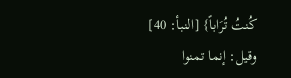كُنتُ تُرَاباً} [النبأ: 40] وقيل: إنما تمنوا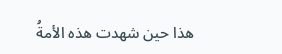هذا حين شهدت هذه الأمةُ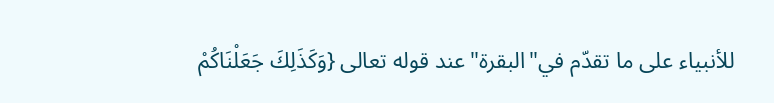للأنبياء على ما تقدّم في"البقرة"عند قوله تعالى {وَكَذَلِكَ جَعَلْنَاكُمْ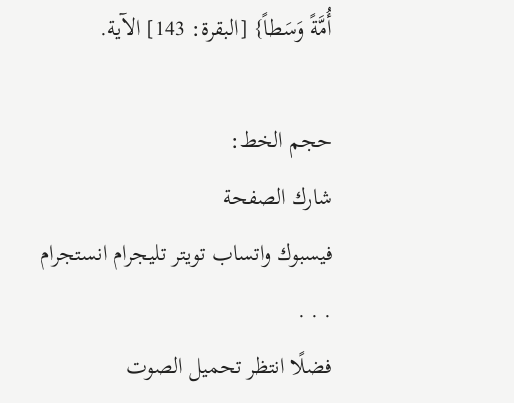أُمَّةً وَسَطاً} [البقرة: 143] الآية.

حجم الخط:
شارك الصفحة
فيسبوك واتساب تويتر تليجرام انستجرام
. . .
فضلًا انتظر تحميل الصوت